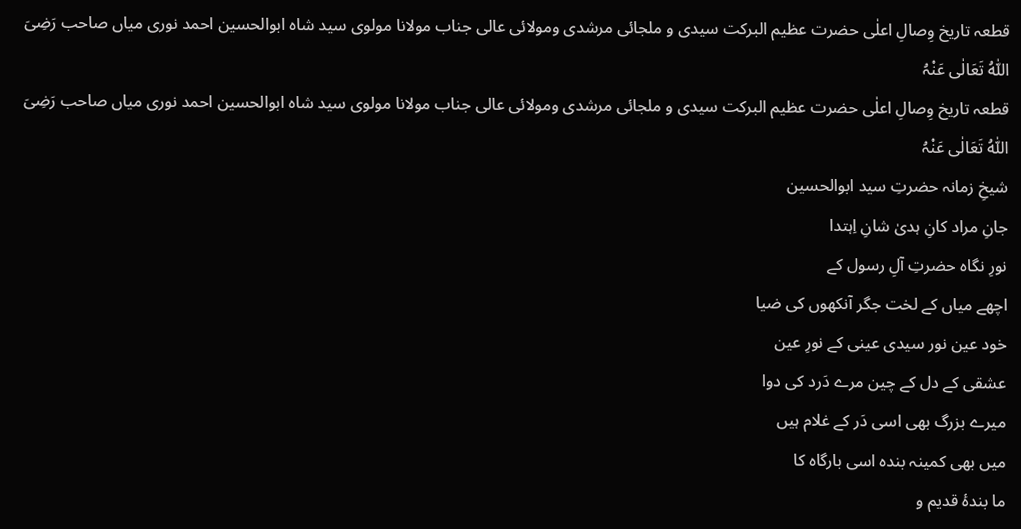قطعہ تاریخ وِصالِ اعلٰی حضرت عظیم البرکت سیدی و ملجائی مرشدی ومولائی عالی جناب مولانا مولوی سید شاہ ابوالحسین احمد نوری میاں صاحب رَضِیَ اللّٰہُ تَعَالٰی عَنْہُ
قطعہ تاریخ وِصالِ اعلٰی حضرت عظیم البرکت سیدی و ملجائی مرشدی ومولائی عالی جناب مولانا مولوی سید شاہ ابوالحسین احمد نوری میاں صاحب رَضِیَ اللّٰہُ تَعَالٰی عَنْہُ
شیخِ زمانہ حضرتِ سید ابوالحسین
جانِ مراد کانِ ہدیٰ شانِ اِہتدا
نورِ نگاہ حضرتِ آلِ رسول کے
اچھے میاں کے لخت جگر آنکھوں کی ضیا
خود عین نور سیدی عینی کے نورِ عین
عشقی کے دل کے چین مرے دَرد کی دوا
میرے بزرگ بھی اسی دَر کے غلام ہیں
میں بھی کمینہ بندہ اسی بارگاہ کا
ما بندۂ قدیم و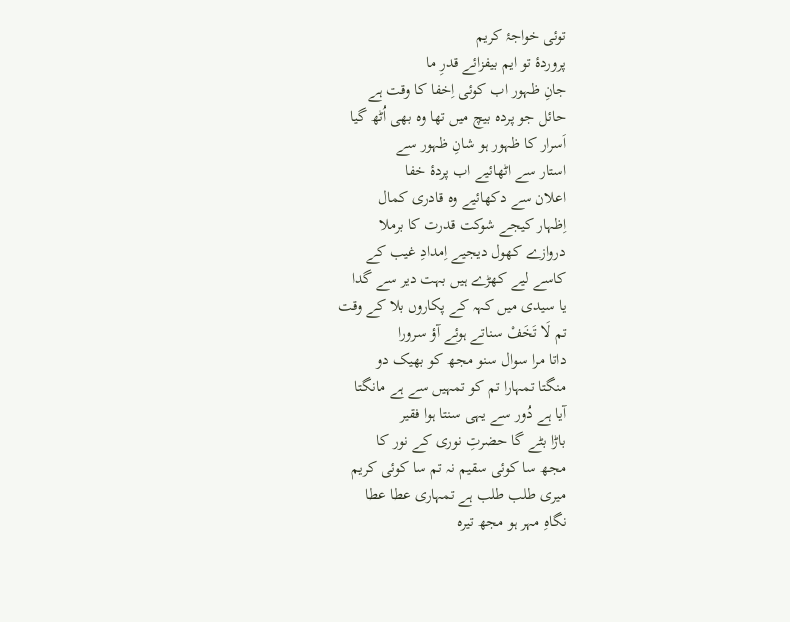توئی خواجۂ کریم
پروردۂ تو ایم بیفزائے قدرِ ما
جانِ ظہور اب کوئی اِخفا کا وقت ہے
حائل جو پردہ بیچ میں تھا وہ بھی اُٹھ گیا
اَسرار کا ظہور ہو شانِ ظہور سے
استار سے اٹھائیے اب پردۂ خفا
اعلان سے دکھائیے وہ قادری کمال
اِظہار کیجے شوکت قدرت کا برملا
دروازے کھول دیجیے اِمدادِ غیب کے
کاسے لیے کھڑے ہیں بہت دیر سے گدا
یا سیدی میں کہہ کے پکاروں بلا کے وقت
تم لَا تَخَفْ سناتے ہوئے آؤ سرورا
داتا مرا سوال سنو مجھ کو بھیک دو
منگتا تمہارا تم کو تمہیں سے ہے مانگتا
آیا ہے دُور سے یہی سنتا ہوا فقیر
باڑا بٹے گا حضرتِ نوری کے نور کا
مجھ سا کوئی سقیم نہ تم سا کوئی کریم
میری طلب طلب ہے تمہاری عطا عطا
نگاہِ مہر ہو مجھ تیرہ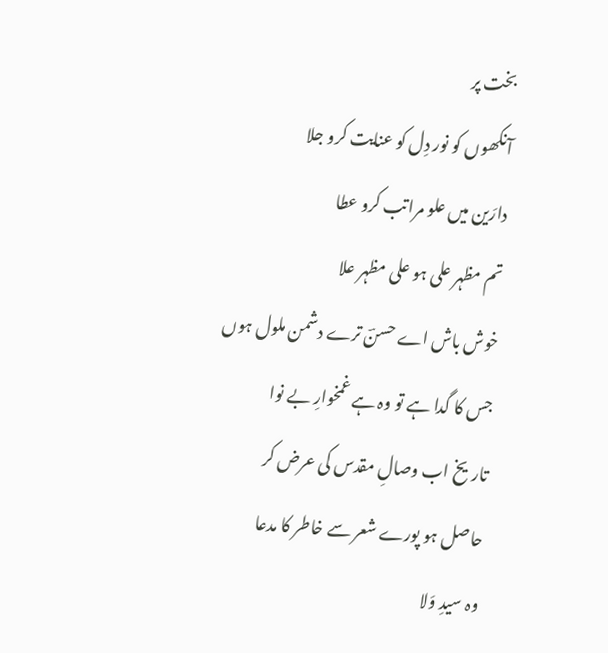بخت پر
آنکھوں کو نور دِل کو عنایت کرو جلا
دارَین میں علو مراتب کرو عطا
تم مظہر علی ہو علی مظہر علا
خوش باش اے حسنؔ ترے دشمن ملول ہوں
جس کا گدا ہے تو وہ ہے غمخوارِ بے نوا
تاریخ اب وصالِ مقدس کی عرض کر
حاصل ہو پورے شعر سے خاطر کا مدعا
وہ سیدِ وَلا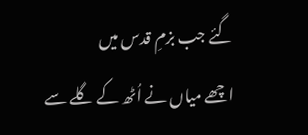گئے جب بزمِ قدس میں
اچھے میاں نے اُٹھ کے گلے سے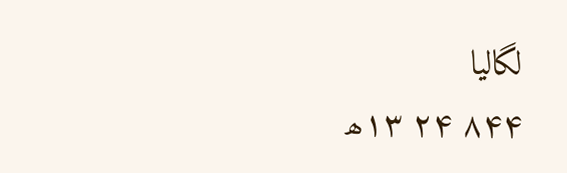لگالیا
۸۴۴ ۲۴ ۱۳ھ